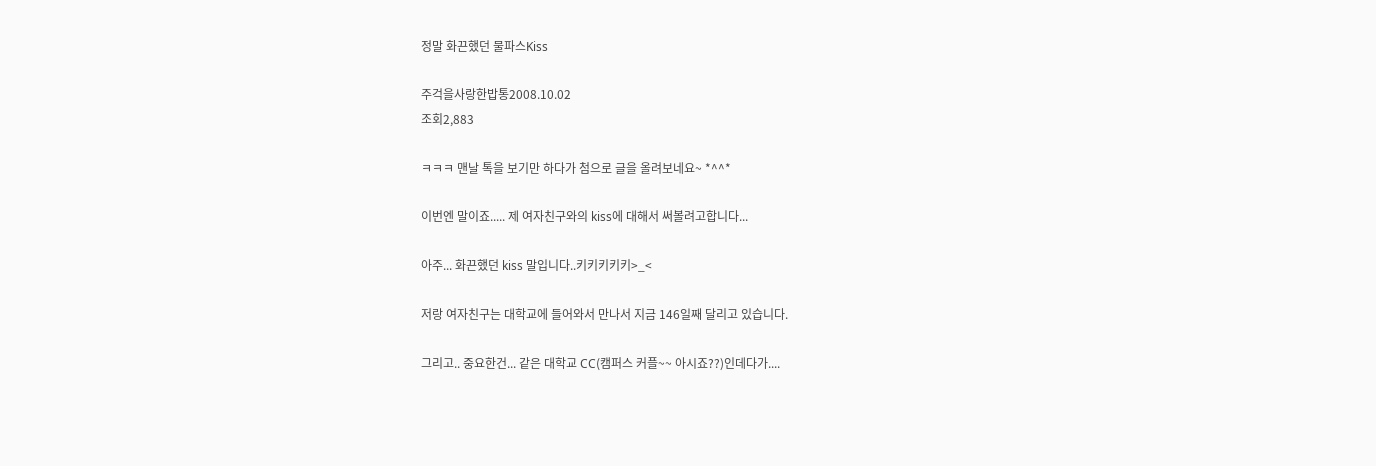정말 화끈했던 물파스Kiss

주걱을사랑한밥통2008.10.02
조회2,883

ㅋㅋㅋ 맨날 톡을 보기만 하다가 첨으로 글을 올려보네요~ *^^*

이번엔 말이죠..... 제 여자친구와의 kiss에 대해서 써볼려고합니다...

아주... 화끈했던 kiss 말입니다..키키키키키>_<

저랑 여자친구는 대학교에 들어와서 만나서 지금 146일째 달리고 있습니다.

그리고.. 중요한건... 같은 대학교 CC(캠퍼스 커플~~ 아시죠??)인데다가....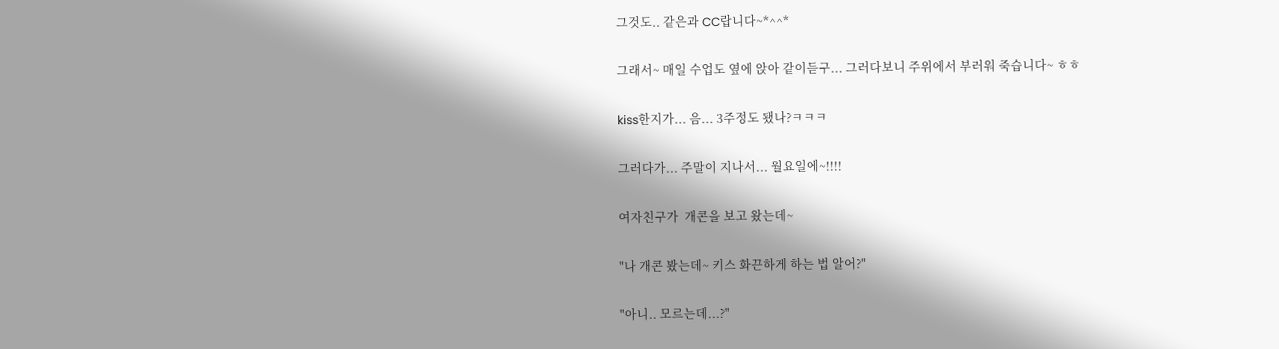그것도.. 같은과 CC랍니다~*^^*

그래서~ 매일 수업도 옆에 앉아 같이듣구... 그러다보니 주위에서 부러워 죽습니다~ ㅎㅎ

kiss한지가... 음... 3주정도 됐나?ㅋㅋㅋ

그러다가... 주말이 지나서... 월요일에~!!!!

여자친구가  개콘을 보고 왔는데~

"나 개콘 봤는데~ 키스 화끈하게 하는 법 알어?"

"아니.. 모르는데...?"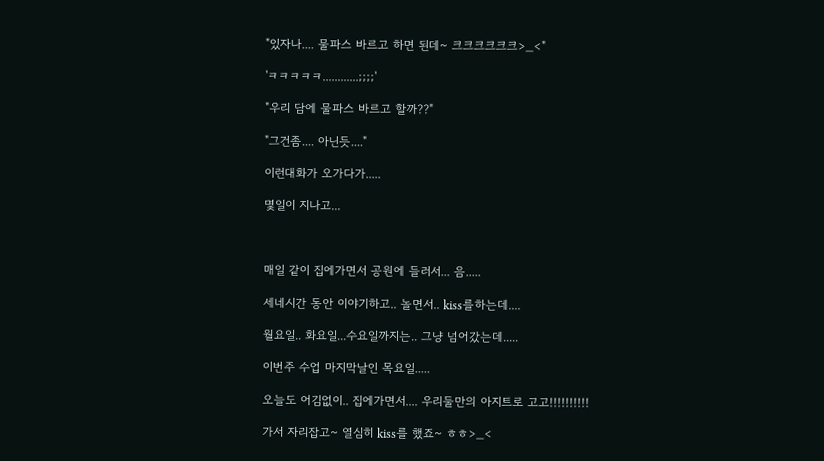"있자나.... 물파스 바르고 하면 된데~ 크크크크크크>_<"

'ㅋㅋㅋㅋㅋ............;;;;'

"우리 담에 물파스 바르고 할까??"

"그건좀.... 아닌듯...."

이런대화가 오가다가.....

몇일이 지나고...



매일 같이 집에가면서 공원에 들러서... 음.....

세네시간 동안 이야기하고.. 놀면서.. kiss를하는데....

월요일.. 화요일...수요일까지는.. 그냥 넘어갔는데.....

이번주 수업 마지막날인 목요일.....

오늘도 어김없이.. 집에가면서.... 우리둘만의 아지트로 고고!!!!!!!!!!

가서 자리잡고~ 열심히 kiss를 했죠~ ㅎㅎ>_<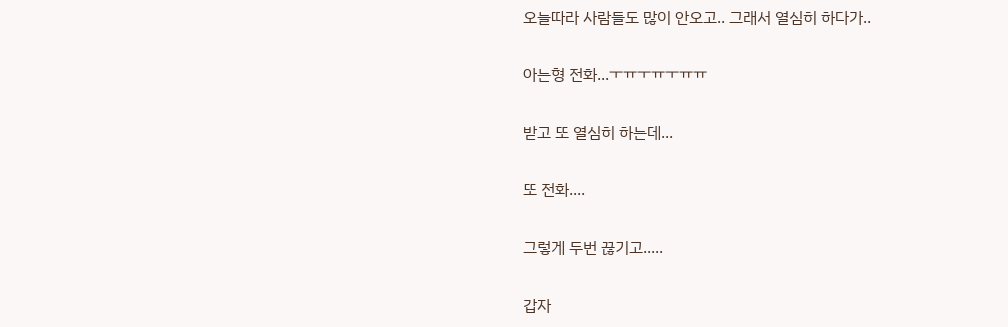오늘따라 사람들도 많이 안오고.. 그래서 열심히 하다가..

아는형 전화...ㅜㅠㅜㅠㅜㅠㅠ

받고 또 열심히 하는데...

또 전화....

그렇게 두번 끊기고.....

갑자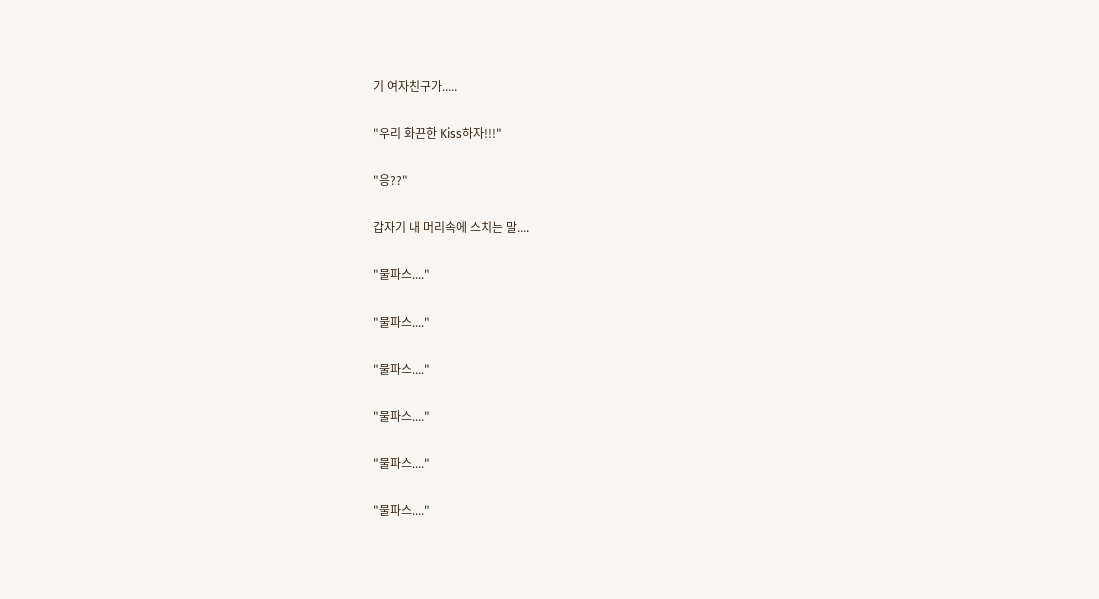기 여자친구가.....

"우리 화끈한 Kiss하자!!!"

"응??"

갑자기 내 머리속에 스치는 말....

"물파스...."

"물파스...."

"물파스...."

"물파스...."

"물파스...."

"물파스...."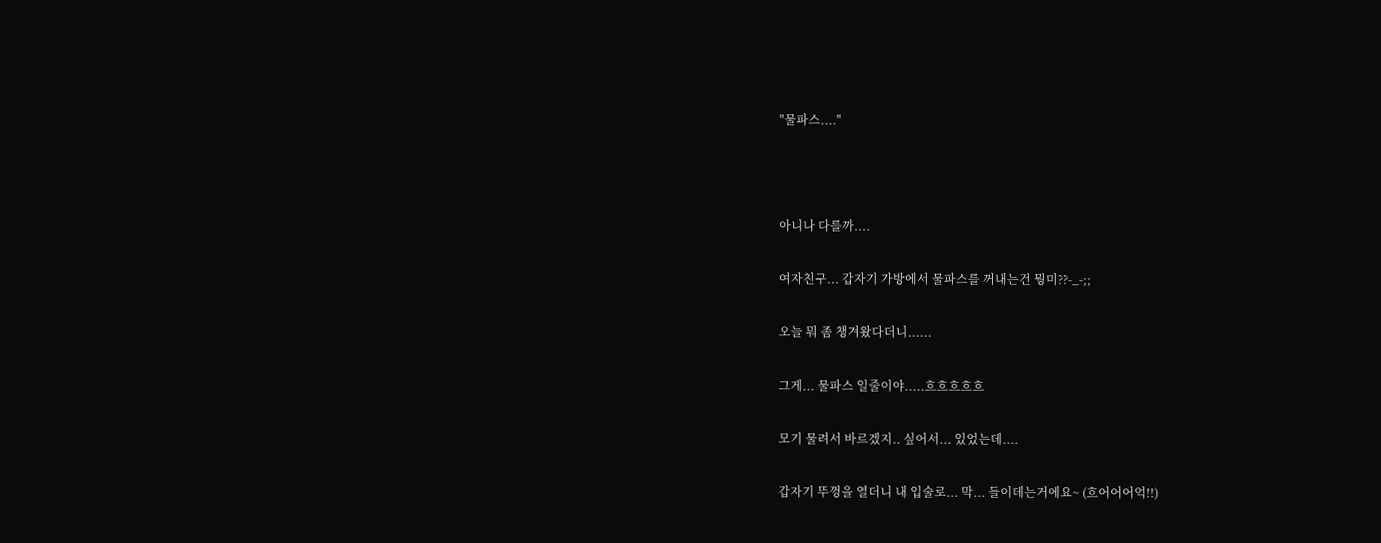"물파스...."



아니나 다를까....

여자친구... 갑자기 가방에서 물파스를 꺼내는건 뭥미??-_-;;

오늘 뭐 좀 챙겨왔다더니......

그게... 물파스 일줄이야.....흐흐흐흐흐

모기 물려서 바르겠지.. 싶어서... 있었는데....

갑자기 뚜껑을 열더니 내 입술로... 막... 들이데는거에요~ (흐어어어억!!)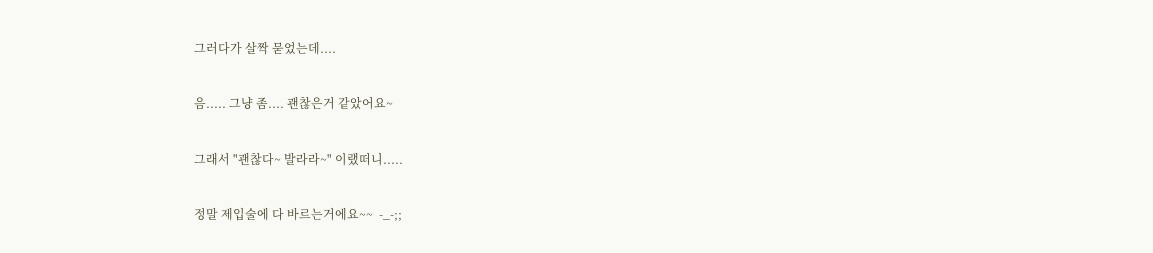그러다가 살짝 묻었는데....

음..... 그냥 좀.... 괜찮은거 같았어요~

그래서 "괜찮다~ 발라라~" 이랬떠니.....

정말 제입술에 다 바르는거에요~~  -_-;;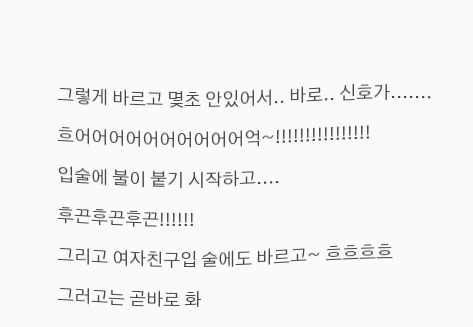그렇게 바르고 몇초 안있어서.. 바로.. 신호가.......

흐어어어어어어어어어어억~!!!!!!!!!!!!!!!!

입술에 불이 붙기 시작하고....

후끈후끈후끈!!!!!!

그리고 여자친구입 술에도 바르고~ 흐흐흐흐

그러고는 곧바로 화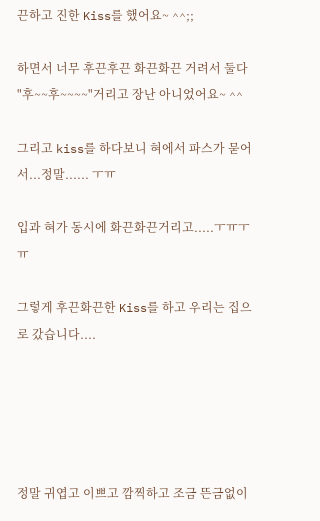끈하고 진한 Kiss를 했어요~ ^^;;

하면서 너무 후끈후끈 화끈화끈 거려서 둘다 "후~~후~~~~"거리고 장난 아니었어요~ ^^

그리고 kiss를 하다보니 혀에서 파스가 묻어서...정말...... ㅜㅠ

입과 혀가 동시에 화끈화끈거리고.....ㅜㅠㅜㅠ

그렇게 후끈화끈한 Kiss를 하고 우리는 집으로 갔습니다....





정말 귀엽고 이쁘고 깜찍하고 조금 뜬금없이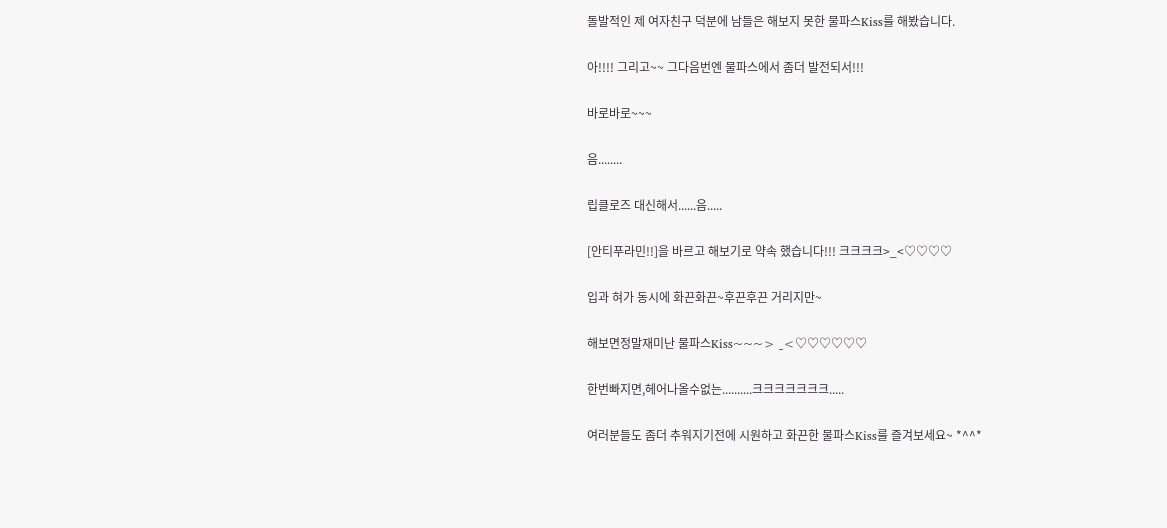돌발적인 제 여자친구 덕분에 남들은 해보지 못한 물파스Kiss를 해봤습니다.

아!!!! 그리고~~ 그다음번엔 물파스에서 좀더 발전되서!!!

바로바로~~~

음........

립클로즈 대신해서......음.....

[안티푸라민!!]을 바르고 해보기로 약속 했습니다!!! 크크크크>_<♡♡♡♡

입과 혀가 동시에 화끈화끈~후끈후끈 거리지만~

해보면정말재미난 물파스Kiss~~~> _<♡♡♡♡♡♡

한번빠지면,헤어나올수없는..........크크크크크크크.....

여러분들도 좀더 추워지기전에 시원하고 화끈한 물파스Kiss를 즐겨보세요~ *^^*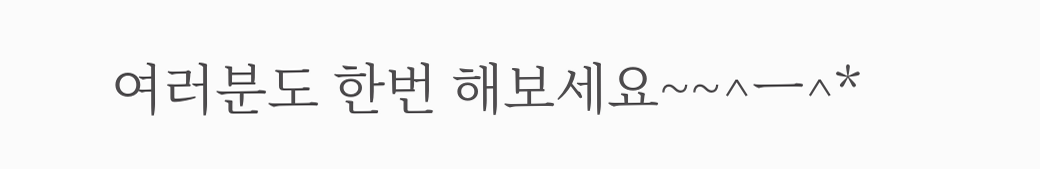여러분도 한번 해보세요~~^ㅡ^*